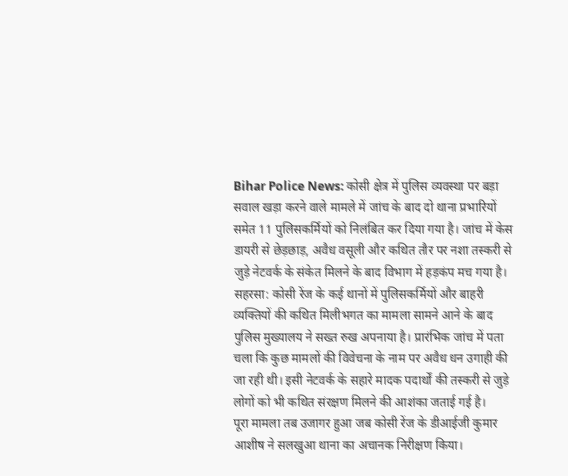Bihar Police News: कोसी क्षेत्र में पुलिस व्यवस्था पर बड़ा सवाल खड़ा करने वाले मामले में जांच के बाद दो थाना प्रभारियों समेत 11 पुलिसकर्मियों को निलंबित कर दिया गया है। जांच में केस डायरी से छेड़छाड़, अवैध वसूली और कथित तौर पर नशा तस्करी से जुड़े नेटवर्क के संकेत मिलने के बाद विभाग में हड़कंप मच गया है।
सहरसा: कोसी रेंज के कई थानों में पुलिसकर्मियों और बाहरी व्यक्तियों की कथित मिलीभगत का मामला सामने आने के बाद पुलिस मुख्यालय ने सख्त रुख अपनाया है। प्रारंभिक जांच में पता चला कि कुछ मामलों की विवेचना के नाम पर अवैध धन उगाही की जा रही थी। इसी नेटवर्क के सहारे मादक पदार्थों की तस्करी से जुड़े लोगों को भी कथित संरक्षण मिलने की आशंका जताई गई है।
पूरा मामला तब उजागर हुआ जब कोसी रेंज के डीआईजी कुमार आशीष ने सलखुआ थाना का अचानक निरीक्षण किया।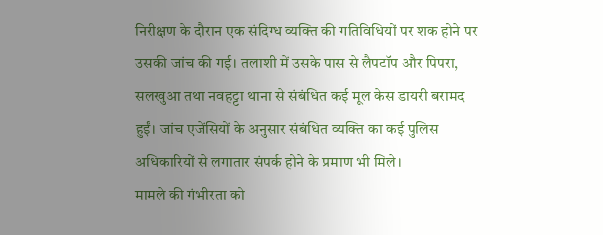निरीक्षण के दौरान एक संदिग्ध व्यक्ति की गतिविधियों पर शक होने पर उसकी जांच की गई। तलाशी में उसके पास से लैपटॉप और पिपरा, सलखुआ तथा नवहट्टा थाना से संबंधित कई मूल केस डायरी बरामद हुईं। जांच एजेंसियों के अनुसार संबंधित व्यक्ति का कई पुलिस अधिकारियों से लगातार संपर्क होने के प्रमाण भी मिले।
मामले की गंभीरता को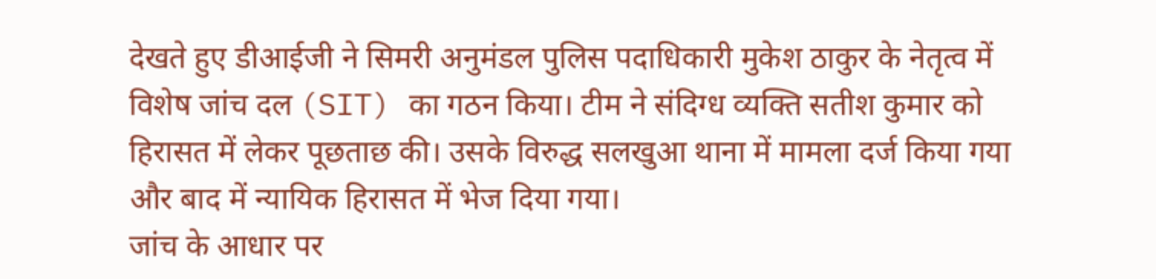देखते हुए डीआईजी ने सिमरी अनुमंडल पुलिस पदाधिकारी मुकेश ठाकुर के नेतृत्व में विशेष जांच दल (SIT) का गठन किया। टीम ने संदिग्ध व्यक्ति सतीश कुमार को हिरासत में लेकर पूछताछ की। उसके विरुद्ध सलखुआ थाना में मामला दर्ज किया गया और बाद में न्यायिक हिरासत में भेज दिया गया।
जांच के आधार पर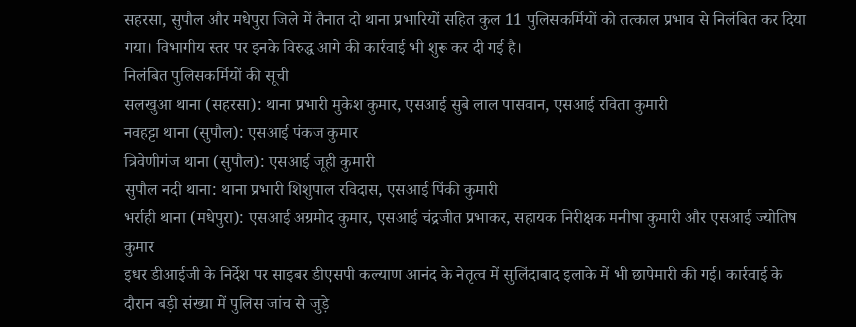सहरसा, सुपौल और मधेपुरा जिले में तैनात दो थाना प्रभारियों सहित कुल 11 पुलिसकर्मियों को तत्काल प्रभाव से निलंबित कर दिया गया। विभागीय स्तर पर इनके विरुद्ध आगे की कार्रवाई भी शुरू कर दी गई है।
निलंबित पुलिसकर्मियों की सूची
सलखुआ थाना (सहरसा): थाना प्रभारी मुकेश कुमार, एसआई सुबे लाल पासवान, एसआई रविता कुमारी
नवहट्टा थाना (सुपौल): एसआई पंकज कुमार
त्रिवेणीगंज थाना (सुपौल): एसआई जूही कुमारी
सुपौल नदी थाना: थाना प्रभारी शिशुपाल रविदास, एसआई पिंकी कुमारी
भर्राही थाना (मधेपुरा): एसआई अग्रमोद कुमार, एसआई चंद्रजीत प्रभाकर, सहायक निरीक्षक मनीषा कुमारी और एसआई ज्योतिष कुमार
इधर डीआईजी के निर्देश पर साइबर डीएसपी कल्याण आनंद के नेतृत्व में सुलिंदाबाद इलाके में भी छापेमारी की गई। कार्रवाई के दौरान बड़ी संख्या में पुलिस जांच से जुड़े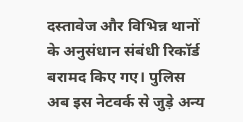दस्तावेज और विभिन्न थानों के अनुसंधान संबंधी रिकॉर्ड बरामद किए गए। पुलिस अब इस नेटवर्क से जुड़े अन्य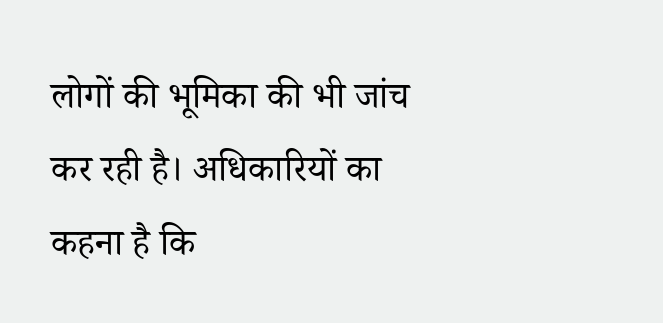लोगों की भूमिका की भी जांच कर रही है। अधिकारियों का कहना है कि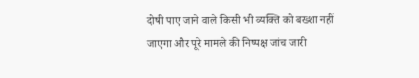दोषी पाए जाने वाले किसी भी व्यक्ति को बख्शा नहीं जाएगा और पूरे मामले की निष्पक्ष जांच जारी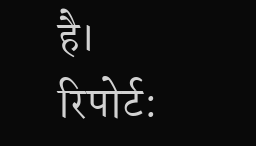है।
रिपोर्ट: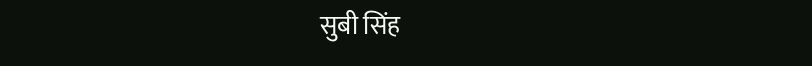सुबी सिंह